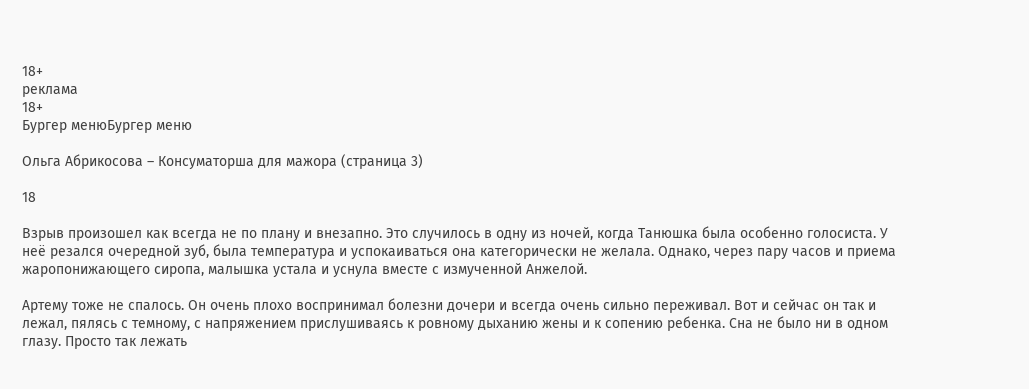18+
реклама
18+
Бургер менюБургер меню

Ольга Абрикосова – Консуматорша для мажора (страница 3)

18

Взрыв произошел как всегда не по плану и внезапно. Это случилось в одну из ночей, когда Танюшка была особенно голосиста. У неё резался очередной зуб, была температура и успокаиваться она категорически не желала. Однако, через пару часов и приема жаропонижающего сиропа, малышка устала и уснула вместе с измученной Анжелой.

Артему тоже не спалось. Он очень плохо воспринимал болезни дочери и всегда очень сильно переживал. Вот и сейчас он так и лежал, пялясь с темному, с напряжением прислушиваясь к ровному дыханию жены и к сопению ребенка. Сна не было ни в одном глазу. Просто так лежать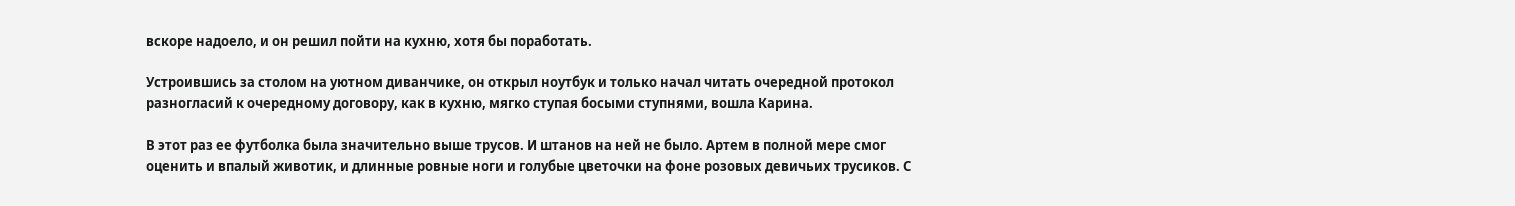вскоре надоело, и он решил пойти на кухню, хотя бы поработать.

Устроившись за столом на уютном диванчике, он открыл ноутбук и только начал читать очередной протокол разногласий к очередному договору, как в кухню, мягко ступая босыми ступнями, вошла Карина.

В этот раз ее футболка была значительно выше трусов. И штанов на ней не было. Артем в полной мере смог оценить и впалый животик, и длинные ровные ноги и голубые цветочки на фоне розовых девичьих трусиков. С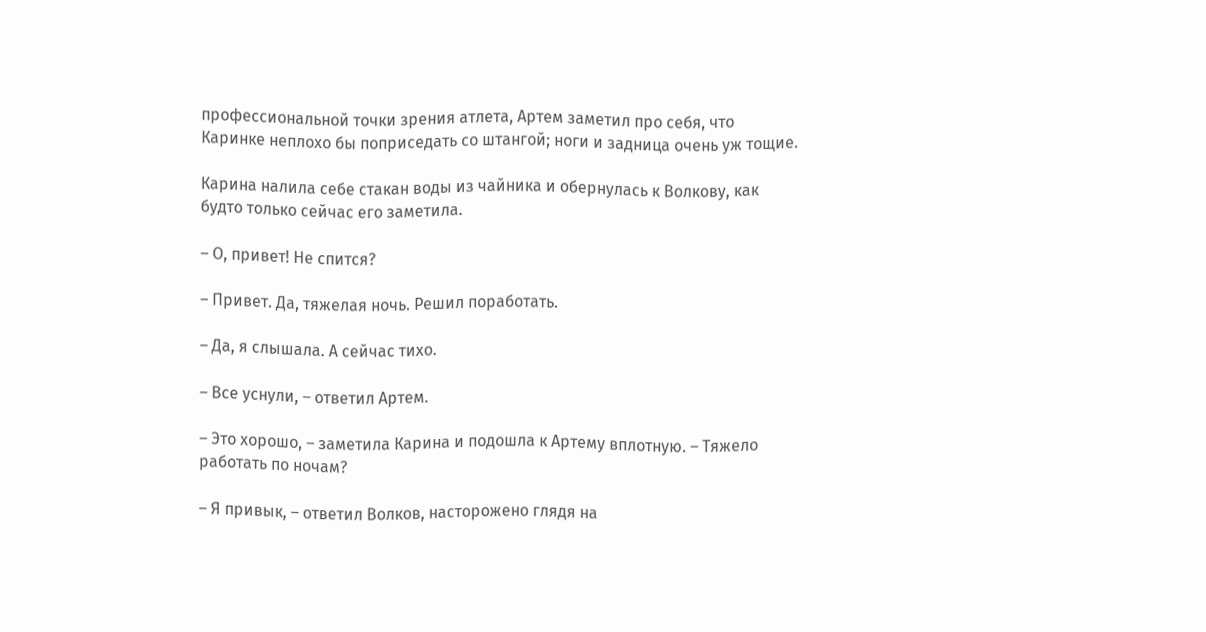профессиональной точки зрения атлета, Артем заметил про себя, что Каринке неплохо бы поприседать со штангой; ноги и задница очень уж тощие.

Карина налила себе стакан воды из чайника и обернулась к Волкову, как будто только сейчас его заметила.

– О, привет! Не спится?

– Привет. Да, тяжелая ночь. Решил поработать.

– Да, я слышала. А сейчас тихо.

– Все уснули, – ответил Артем.

– Это хорошо, – заметила Карина и подошла к Артему вплотную. – Тяжело работать по ночам?

– Я привык, – ответил Волков, насторожено глядя на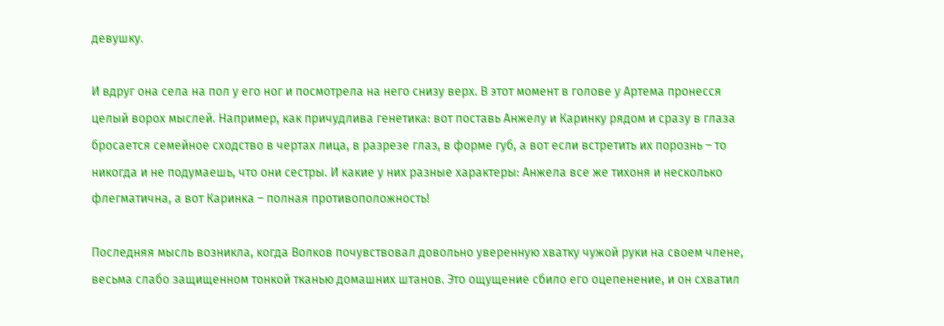девушку.

И вдруг она села на пол у его ног и посмотрела на него снизу верх. В этот момент в голове у Артема пронесся целый ворох мыслей. Например, как причудлива генетика: вот поставь Анжелу и Каринку рядом и сразу в глаза бросается семейное сходство в чертах лица, в разрезе глаз, в форме губ, а вот если встретить их порознь – то никогда и не подумаешь, что они сестры. И какие у них разные характеры: Анжела все же тихоня и несколько флегматична, а вот Каринка – полная противоположность!

Последняя мысль возникла, когда Волков почувствовал довольно уверенную хватку чужой руки на своем члене, весьма слабо защищенном тонкой тканью домашних штанов. Это ощущение сбило его оцепенение, и он схватил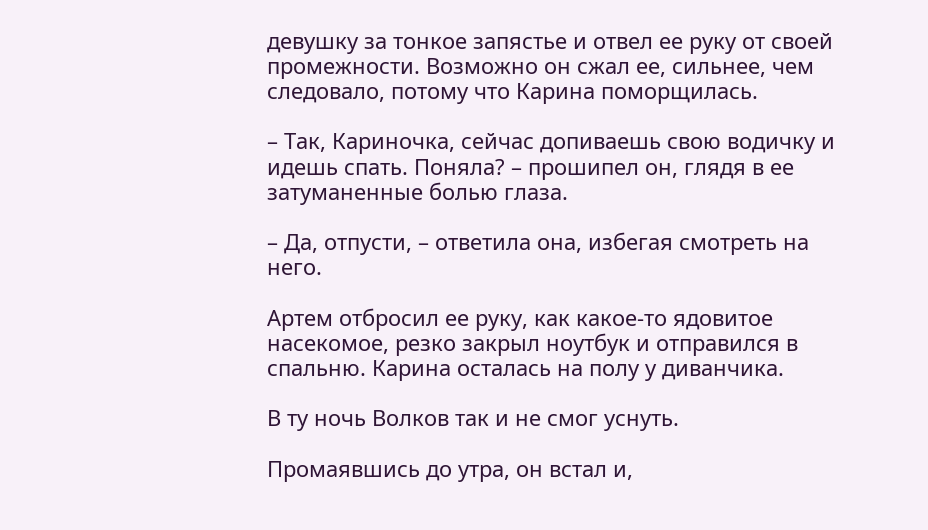девушку за тонкое запястье и отвел ее руку от своей промежности. Возможно он сжал ее, сильнее, чем следовало, потому что Карина поморщилась.

– Так, Кариночка, сейчас допиваешь свою водичку и идешь спать. Поняла? – прошипел он, глядя в ее затуманенные болью глаза.

– Да, отпусти, – ответила она, избегая смотреть на него.

Артем отбросил ее руку, как какое-то ядовитое насекомое, резко закрыл ноутбук и отправился в спальню. Карина осталась на полу у диванчика.

В ту ночь Волков так и не смог уснуть.

Промаявшись до утра, он встал и,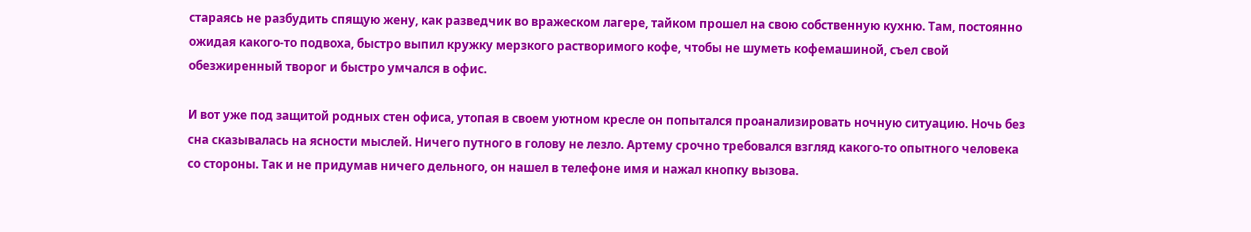стараясь не разбудить спящую жену, как разведчик во вражеском лагере, тайком прошел на свою собственную кухню. Там, постоянно ожидая какого-то подвоха, быстро выпил кружку мерзкого растворимого кофе, чтобы не шуметь кофемашиной, съел свой обезжиренный творог и быстро умчался в офис.

И вот уже под защитой родных стен офиса, утопая в своем уютном кресле он попытался проанализировать ночную ситуацию. Ночь без сна сказывалась на ясности мыслей. Ничего путного в голову не лезло. Артему срочно требовался взгляд какого-то опытного человека со стороны. Так и не придумав ничего дельного, он нашел в телефоне имя и нажал кнопку вызова.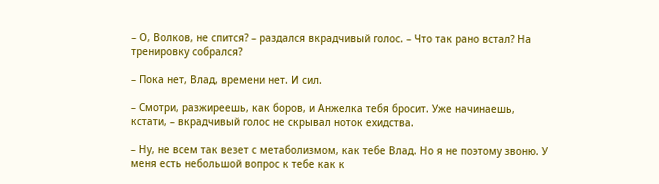– О, Волков, не спится? – раздался вкрадчивый голос. – Что так рано встал? На тренировку собрался?

– Пока нет, Влад, времени нет. И сил.

– Смотри, разжиреешь, как боров, и Анжелка тебя бросит. Уже начинаешь, кстати, – вкрадчивый голос не скрывал ноток ехидства.

– Ну, не всем так везет с метаболизмом, как тебе Влад. Но я не поэтому звоню. У меня есть небольшой вопрос к тебе как к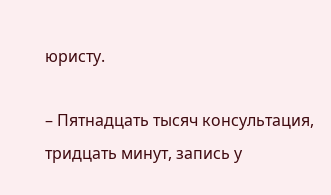юристу.

– Пятнадцать тысяч консультация, тридцать минут, запись у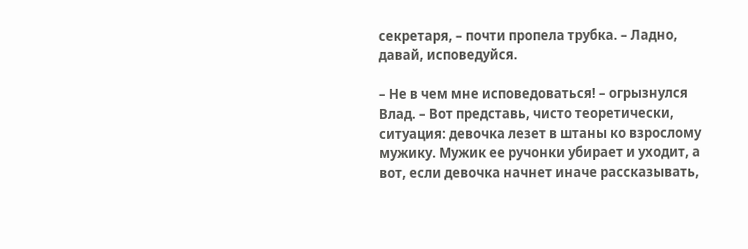секретаря, – почти пропела трубка. – Ладно, давай, исповедуйся.

– Не в чем мне исповедоваться! – огрызнулся Влад. – Вот представь, чисто теоретически, ситуация: девочка лезет в штаны ко взрослому мужику. Мужик ее ручонки убирает и уходит, а вот, если девочка начнет иначе рассказывать,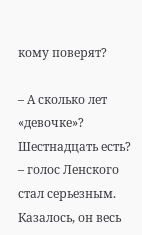кому поверят?

– А сколько лет «девочке»? Шестнадцать есть? – голос Ленского стал серьезным. Казалось, он весь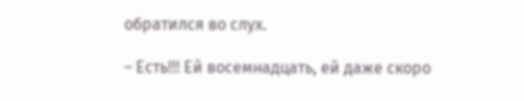обратился во слух.

– Есть!!! Ей восемнадцать, ей даже скоро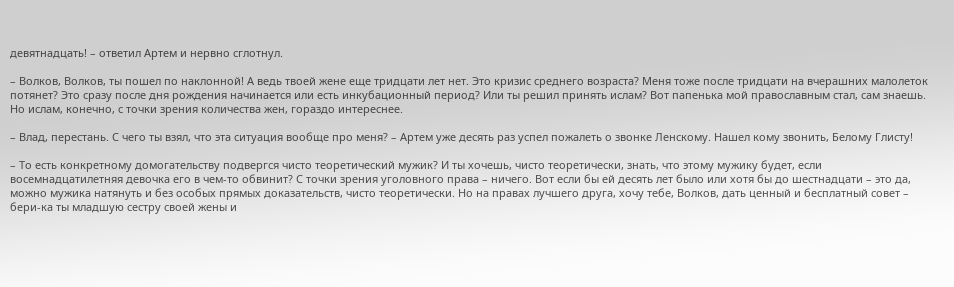девятнадцать! – ответил Артем и нервно сглотнул.

– Волков, Волков, ты пошел по наклонной! А ведь твоей жене еще тридцати лет нет. Это кризис среднего возраста? Меня тоже после тридцати на вчерашних малолеток потянет? Это сразу после дня рождения начинается или есть инкубационный период? Или ты решил принять ислам? Вот папенька мой православным стал, сам знаешь. Но ислам, конечно, с точки зрения количества жен, гораздо интереснее.

– Влад, перестань. С чего ты взял, что эта ситуация вообще про меня? – Артем уже десять раз успел пожалеть о звонке Ленскому. Нашел кому звонить, Белому Глисту!

– То есть конкретному домогательству подвергся чисто теоретический мужик? И ты хочешь, чисто теоретически, знать, что этому мужику будет, если восемнадцатилетняя девочка его в чем-то обвинит? С точки зрения уголовного права – ничего. Вот если бы ей десять лет было или хотя бы до шестнадцати – это да, можно мужика натянуть и без особых прямых доказательств, чисто теоретически. Но на правах лучшего друга, хочу тебе, Волков, дать ценный и бесплатный совет – бери-ка ты младшую сестру своей жены и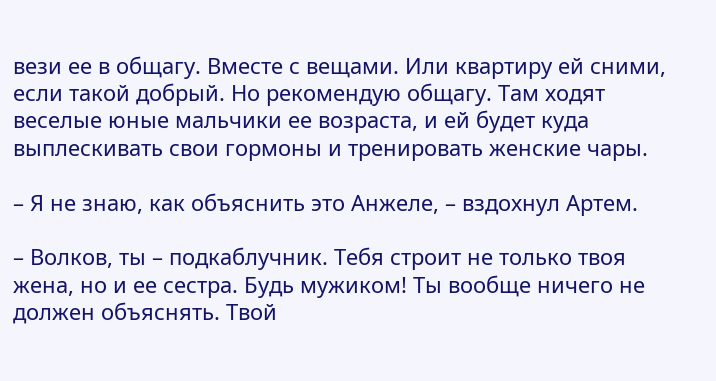вези ее в общагу. Вместе с вещами. Или квартиру ей сними, если такой добрый. Но рекомендую общагу. Там ходят веселые юные мальчики ее возраста, и ей будет куда выплескивать свои гормоны и тренировать женские чары.

– Я не знаю, как объяснить это Анжеле, – вздохнул Артем.

– Волков, ты – подкаблучник. Тебя строит не только твоя жена, но и ее сестра. Будь мужиком! Ты вообще ничего не должен объяснять. Твой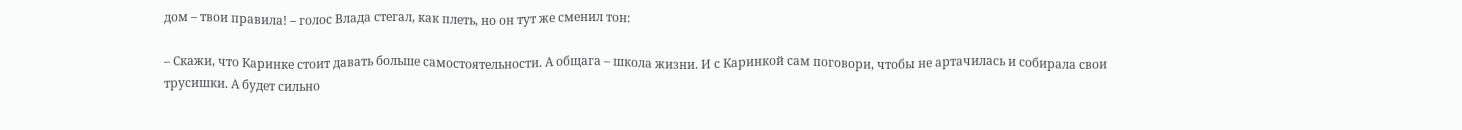дом – твои правила! – голос Влада стегал, как плеть, но он тут же сменил тон:

– Скажи, что Каринке стоит давать больше самостоятельности. А общага – школа жизни. И с Каринкой сам поговори, чтобы не артачилась и собирала свои трусишки. А будет сильно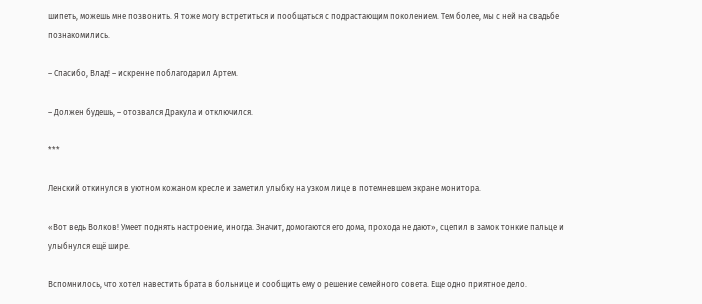шипеть, можешь мне позвонить. Я тоже могу встретиться и пообщаться с подрастающим поколением. Тем более, мы с ней на свадьбе познакомились.

– Спасибо, Влад! – искренне поблагодарил Артем.

– Должен будешь, – отозвался Дракула и отключился.

***

Ленский откинулся в уютном кожаном кресле и заметил улыбку на узком лице в потемневшем экране монитора.

«Вот ведь Волков! Умеет поднять настроение, иногда. Значит, домогаются его дома, прохода не дают», сцепил в замок тонкие пальце и улыбнулся ещё шире.

Вспомнилось, что хотел навестить брата в больнице и сообщить ему о решение семейного совета. Еще одно приятное дело.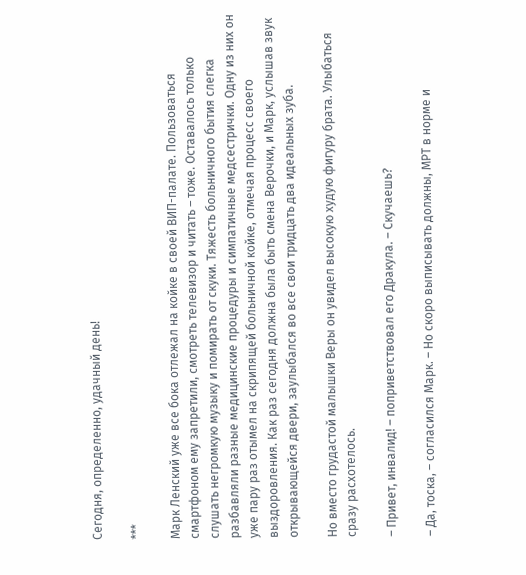Сегодня, определенно, удачный день!

***

Марк Ленский уже все бока отлежал на койке в своей ВИП-палате. Пользоваться смартфоном ему запретили, смотреть телевизор и читать – тоже. Оставалось только слушать негромкую музыку и помирать от скуки. Тяжесть больничного бытия слегка разбавляли разные медицинские процедуры и симпатичные медсестрички. Одну из них он уже пару раз отымел на скрипящей больничной койке, отмечая процесс своего выздоровления. Как раз сегодня должна была быть смена Верочки, и Марк, услышав звук открывающейся двери, заулыбался во все свои тридцать два идеальных зуба.

Но вместо грудастой малышки Веры он увидел высокую худую фигуру брата. Улыбаться сразу расхотелось.

– Привет, инвалид! – поприветствовал его Дракула. – Скучаешь?

– Да, тоска, – согласился Марк. – Но скоро выписывать должны, МРТ в норме и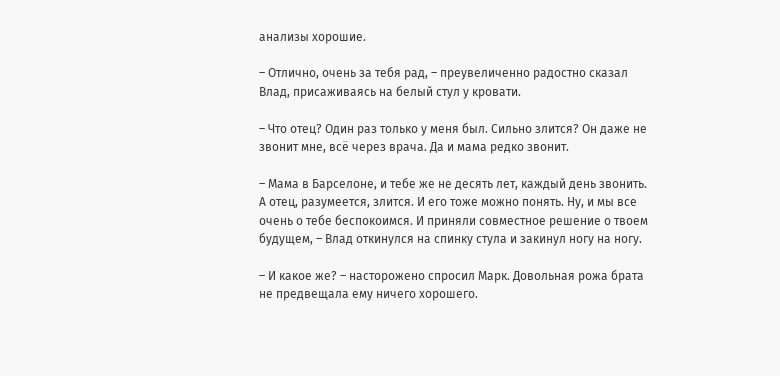анализы хорошие.

– Отлично, очень за тебя рад, – преувеличенно радостно сказал Влад, присаживаясь на белый стул у кровати.

– Что отец? Один раз только у меня был. Сильно злится? Он даже не звонит мне, всё через врача. Да и мама редко звонит.

– Мама в Барселоне, и тебе же не десять лет, каждый день звонить. А отец, разумеется, злится. И его тоже можно понять. Ну, и мы все очень о тебе беспокоимся. И приняли совместное решение о твоем будущем, – Влад откинулся на спинку стула и закинул ногу на ногу.

– И какое же? – насторожено спросил Марк. Довольная рожа брата не предвещала ему ничего хорошего.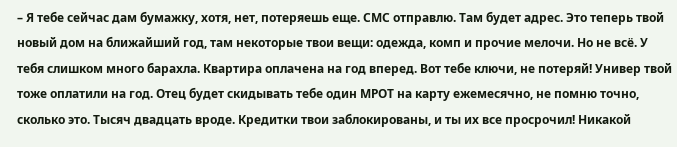– Я тебе сейчас дам бумажку, хотя, нет, потеряешь еще. СМС отправлю. Там будет адрес. Это теперь твой новый дом на ближайший год, там некоторые твои вещи: одежда, комп и прочие мелочи. Но не всё. У тебя слишком много барахла. Квартира оплачена на год вперед. Вот тебе ключи, не потеряй! Универ твой тоже оплатили на год. Отец будет скидывать тебе один МРОТ на карту ежемесячно, не помню точно, сколько это. Тысяч двадцать вроде. Кредитки твои заблокированы, и ты их все просрочил! Никакой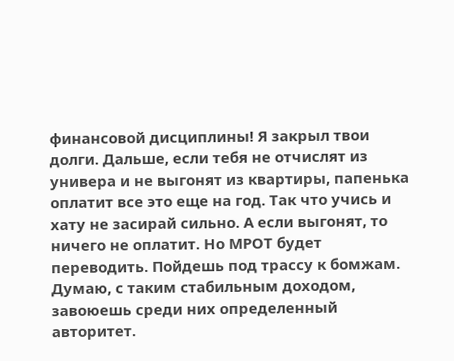финансовой дисциплины! Я закрыл твои долги. Дальше, если тебя не отчислят из универа и не выгонят из квартиры, папенька оплатит все это еще на год. Так что учись и хату не засирай сильно. А если выгонят, то ничего не оплатит. Но МРОТ будет переводить. Пойдешь под трассу к бомжам. Думаю, с таким стабильным доходом, завоюешь среди них определенный авторитет.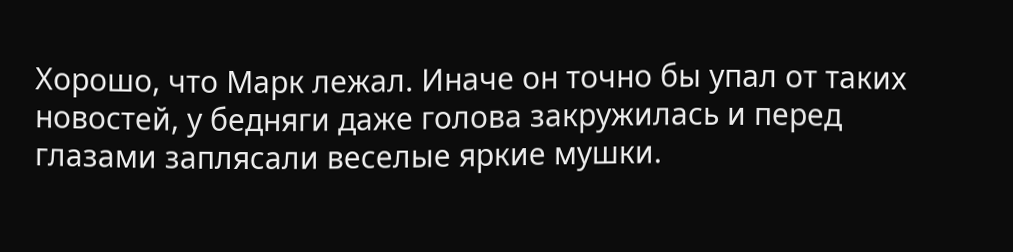Хорошо, что Марк лежал. Иначе он точно бы упал от таких новостей, у бедняги даже голова закружилась и перед глазами заплясали веселые яркие мушки.